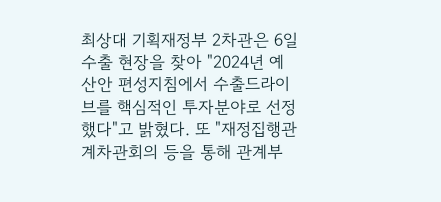최상대 기획재정부 2차관은 6일 수출 현장을 찾아 "2024년 예산안 편성지침에서 수출드라이브를 핵심적인 투자분야로 선정했다"고 밝혔다. 또 "재정집행관계차관회의 등을 통해 관계부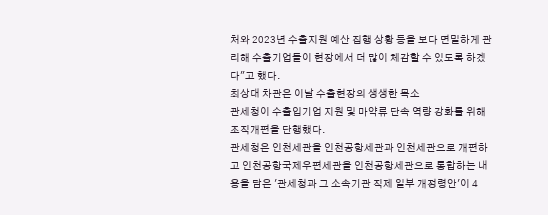처와 2023년 수출지원 예산 집행 상황 등을 보다 면밀하게 관리해 수출기업들이 현장에서 더 많이 체감할 수 있도록 하겠다"고 했다.
최상대 차관은 이날 수출현장의 생생한 목소
관세청이 수출입기업 지원 및 마약류 단속 역량 강화를 위해 조직개편을 단행했다.
관세청은 인천세관을 인천공항세관과 인천세관으로 개편하고 인천공항국제우편세관을 인천공항세관으로 통합하는 내용을 담은 '관세청과 그 소속기관 직제 일부 개정령안'이 4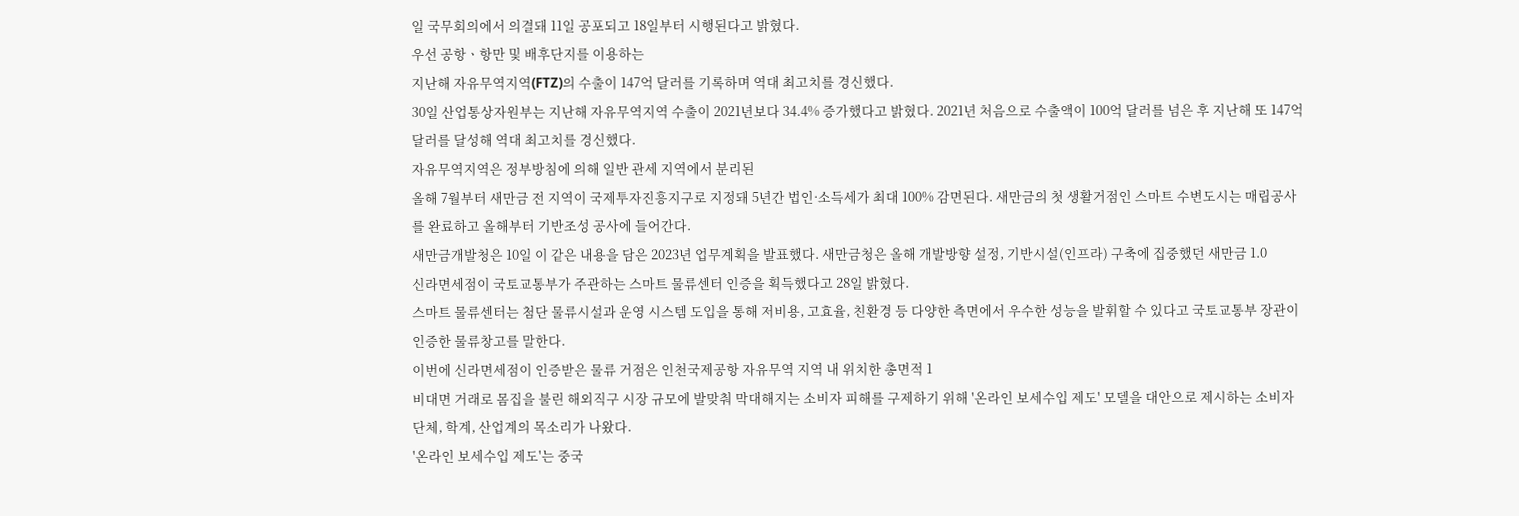일 국무회의에서 의결돼 11일 공포되고 18일부터 시행된다고 밝혔다.
우선 공항ㆍ항만 및 배후단지를 이용하는
지난해 자유무역지역(FTZ)의 수출이 147억 달러를 기록하며 역대 최고치를 경신했다.
30일 산업통상자원부는 지난해 자유무역지역 수출이 2021년보다 34.4% 증가했다고 밝혔다. 2021년 처음으로 수출액이 100억 달러를 넘은 후 지난해 또 147억 달러를 달성해 역대 최고치를 경신했다.
자유무역지역은 정부방침에 의해 일반 관세 지역에서 분리된
올해 7월부터 새만금 전 지역이 국제투자진흥지구로 지정돼 5년간 법인·소득세가 최대 100% 감면된다. 새만금의 첫 생활거점인 스마트 수변도시는 매립공사를 완료하고 올해부터 기반조성 공사에 들어간다.
새만금개발청은 10일 이 같은 내용을 담은 2023년 업무계획을 발표했다. 새만금청은 올해 개발방향 설정, 기반시설(인프라) 구축에 집중했던 새만금 1.0
신라면세점이 국토교통부가 주관하는 스마트 물류센터 인증을 획득했다고 28일 밝혔다.
스마트 물류센터는 첨단 물류시설과 운영 시스템 도입을 통해 저비용, 고효율, 친환경 등 다양한 측면에서 우수한 성능을 발휘할 수 있다고 국토교통부 장관이 인증한 물류창고를 말한다.
이번에 신라면세점이 인증받은 물류 거점은 인천국제공항 자유무역 지역 내 위치한 총면적 1
비대면 거래로 몸집을 불린 해외직구 시장 규모에 발맞춰 막대해지는 소비자 피해를 구제하기 위해 '온라인 보세수입 제도' 모델을 대안으로 제시하는 소비자단체, 학계, 산업계의 목소리가 나왔다.
'온라인 보세수입 제도'는 중국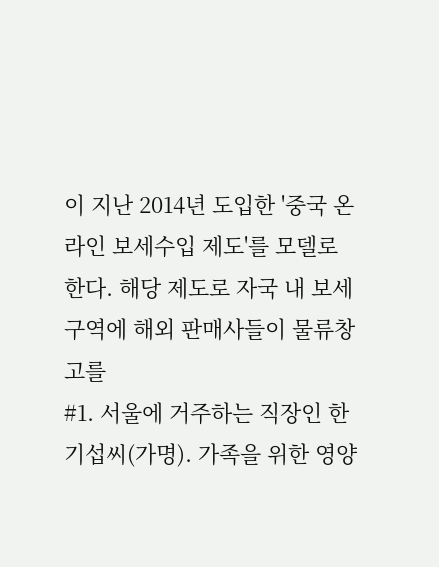이 지난 2014년 도입한 '중국 온라인 보세수입 제도'를 모델로 한다. 해당 제도로 자국 내 보세구역에 해외 판매사들이 물류창고를
#1. 서울에 거주하는 직장인 한기섭씨(가명). 가족을 위한 영양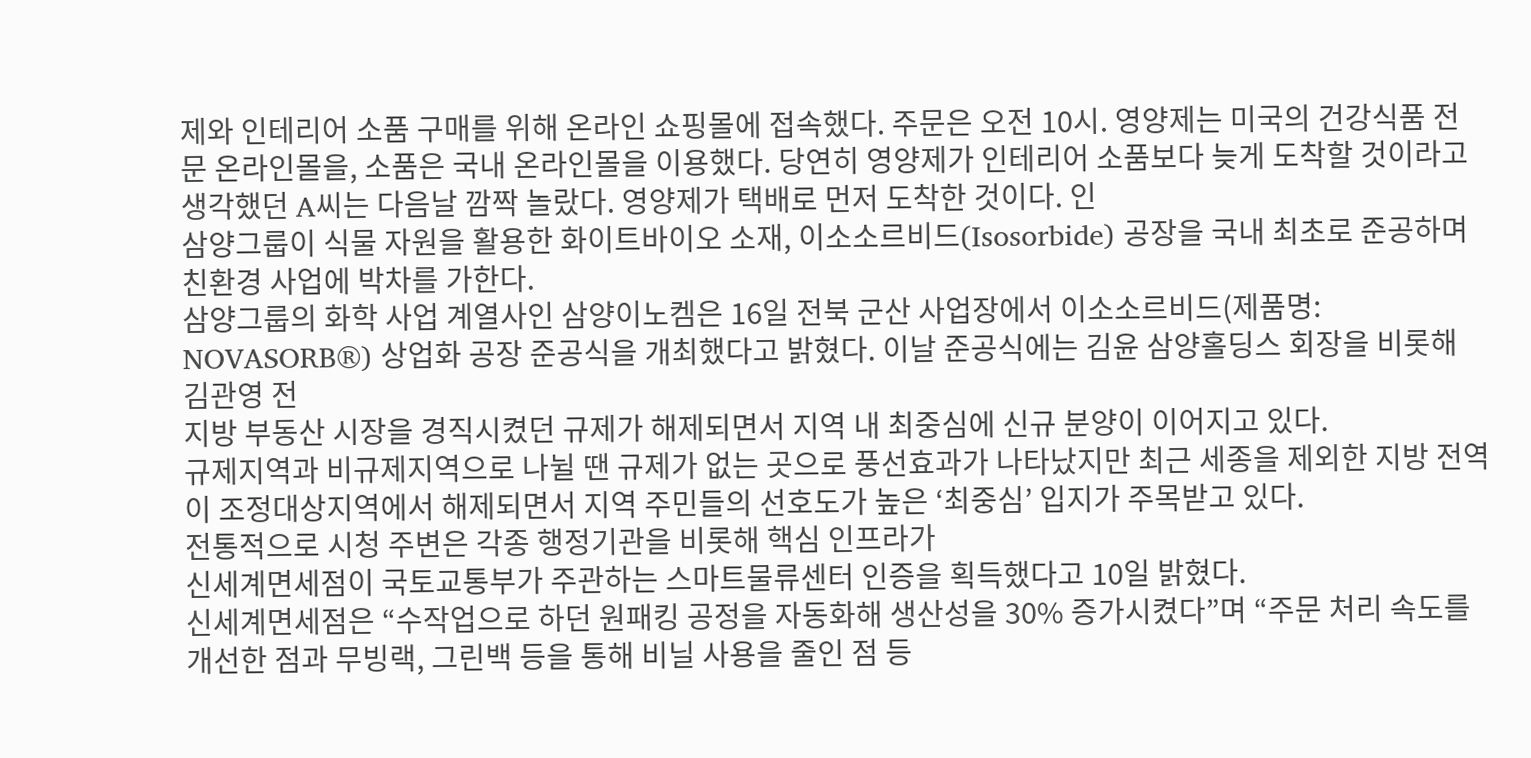제와 인테리어 소품 구매를 위해 온라인 쇼핑몰에 접속했다. 주문은 오전 10시. 영양제는 미국의 건강식품 전문 온라인몰을, 소품은 국내 온라인몰을 이용했다. 당연히 영양제가 인테리어 소품보다 늦게 도착할 것이라고 생각했던 A씨는 다음날 깜짝 놀랐다. 영양제가 택배로 먼저 도착한 것이다. 인
삼양그룹이 식물 자원을 활용한 화이트바이오 소재, 이소소르비드(Isosorbide) 공장을 국내 최초로 준공하며 친환경 사업에 박차를 가한다.
삼양그룹의 화학 사업 계열사인 삼양이노켐은 16일 전북 군산 사업장에서 이소소르비드(제품명: NOVASORB®) 상업화 공장 준공식을 개최했다고 밝혔다. 이날 준공식에는 김윤 삼양홀딩스 회장을 비롯해 김관영 전
지방 부동산 시장을 경직시켰던 규제가 해제되면서 지역 내 최중심에 신규 분양이 이어지고 있다.
규제지역과 비규제지역으로 나뉠 땐 규제가 없는 곳으로 풍선효과가 나타났지만 최근 세종을 제외한 지방 전역이 조정대상지역에서 해제되면서 지역 주민들의 선호도가 높은 ‘최중심’ 입지가 주목받고 있다.
전통적으로 시청 주변은 각종 행정기관을 비롯해 핵심 인프라가
신세계면세점이 국토교통부가 주관하는 스마트물류센터 인증을 획득했다고 10일 밝혔다.
신세계면세점은 “수작업으로 하던 원패킹 공정을 자동화해 생산성을 30% 증가시켰다”며 “주문 처리 속도를 개선한 점과 무빙랙, 그린백 등을 통해 비닐 사용을 줄인 점 등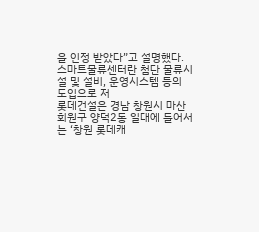을 인정 받았다”고 설명했다.
스마트물류센터란 첨단 물류시설 및 설비, 운영시스템 등의 도입으로 저
롯데건설은 경남 창원시 마산회원구 양덕2동 일대에 들어서는 ‘창원 롯데캐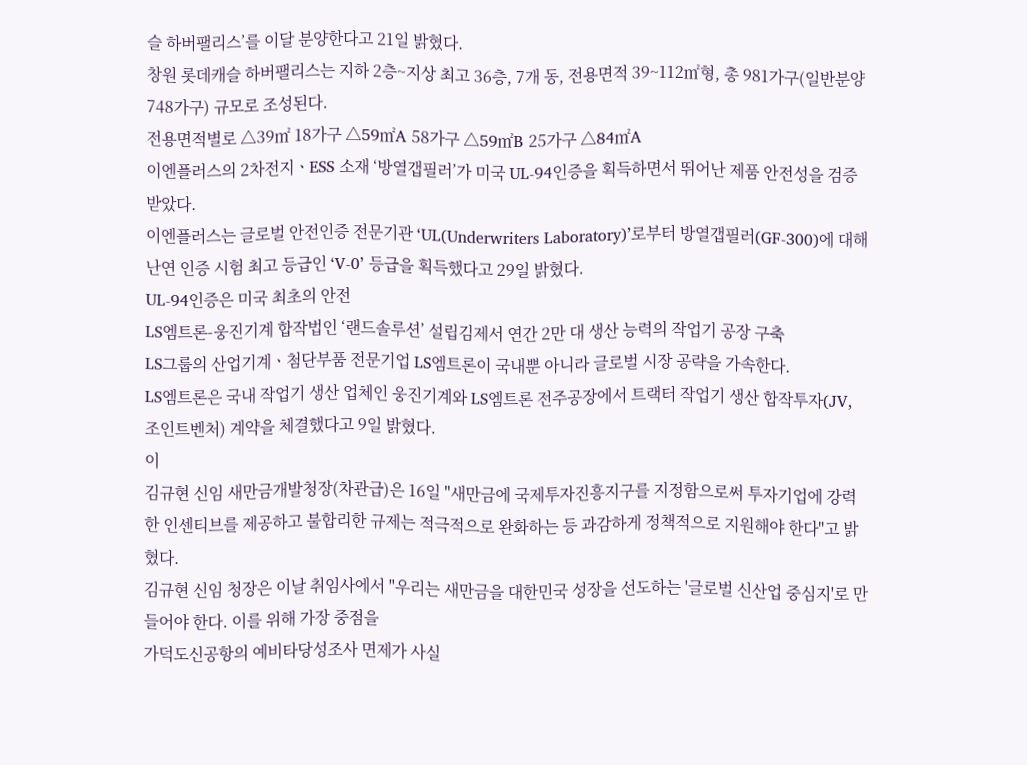슬 하버팰리스’를 이달 분양한다고 21일 밝혔다.
창원 롯데캐슬 하버팰리스는 지하 2층~지상 최고 36층, 7개 동, 전용면적 39~112㎡형, 총 981가구(일반분양 748가구) 규모로 조성된다.
전용면적별로 △39㎡ 18가구 △59㎡A 58가구 △59㎡B 25가구 △84㎡A
이엔플러스의 2차전지ㆍESS 소재 ‘방열갭필러’가 미국 UL-94인증을 획득하면서 뛰어난 제품 안전성을 검증받았다.
이엔플러스는 글로벌 안전인증 전문기관 ‘UL(Underwriters Laboratory)’로부터 방열갭필러(GF-300)에 대해 난연 인증 시험 최고 등급인 ‘V-0’ 등급을 획득했다고 29일 밝혔다.
UL-94인증은 미국 최초의 안전
LS엠트론-웅진기계 합작법인 ‘랜드솔루션’ 설립김제서 연간 2만 대 생산 능력의 작업기 공장 구축
LS그룹의 산업기계ㆍ첨단부품 전문기업 LS엠트론이 국내뿐 아니라 글로벌 시장 공략을 가속한다.
LS엠트론은 국내 작업기 생산 업체인 웅진기계와 LS엠트론 전주공장에서 트랙터 작업기 생산 합작투자(JV, 조인트벤처) 계약을 체결했다고 9일 밝혔다.
이
김규현 신임 새만금개발청장(차관급)은 16일 "새만금에 국제투자진흥지구를 지정함으로써 투자기업에 강력한 인센티브를 제공하고 불합리한 규제는 적극적으로 완화하는 등 과감하게 정책적으로 지원해야 한다"고 밝혔다.
김규현 신임 청장은 이날 취임사에서 "우리는 새만금을 대한민국 성장을 선도하는 '글로벌 신산업 중심지'로 만들어야 한다. 이를 위해 가장 중점을
가덕도신공항의 예비타당성조사 면제가 사실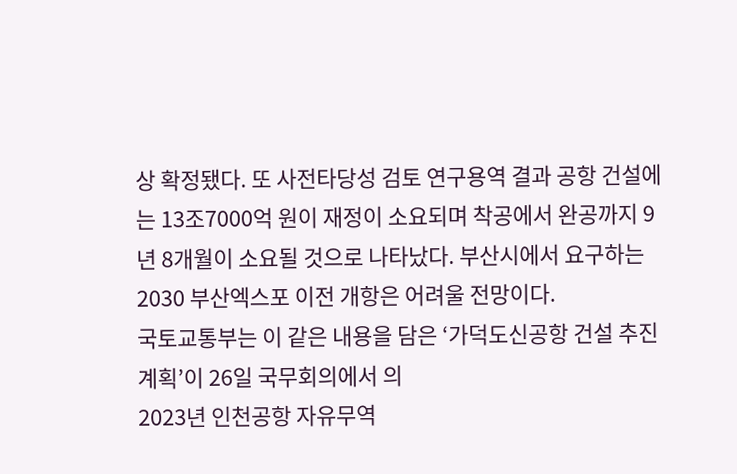상 확정됐다. 또 사전타당성 검토 연구용역 결과 공항 건설에는 13조7000억 원이 재정이 소요되며 착공에서 완공까지 9년 8개월이 소요될 것으로 나타났다. 부산시에서 요구하는 2030 부산엑스포 이전 개항은 어려울 전망이다.
국토교통부는 이 같은 내용을 담은 ‘가덕도신공항 건설 추진계획’이 26일 국무회의에서 의
2023년 인천공항 자유무역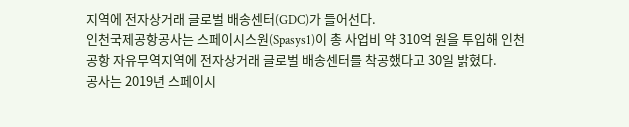지역에 전자상거래 글로벌 배송센터(GDC)가 들어선다.
인천국제공항공사는 스페이시스원(Spasys1)이 총 사업비 약 310억 원을 투입해 인천공항 자유무역지역에 전자상거래 글로벌 배송센터를 착공했다고 30일 밝혔다.
공사는 2019년 스페이시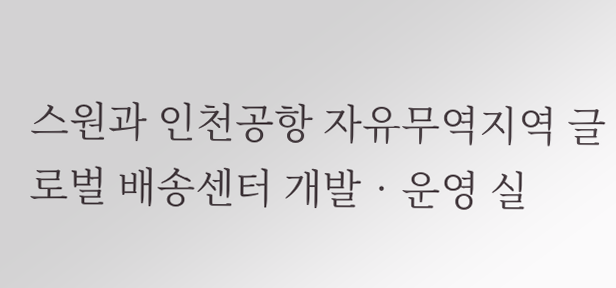스원과 인천공항 자유무역지역 글로벌 배송센터 개발‧운영 실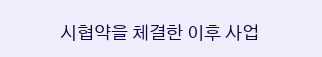시협약을 체결한 이후 사업